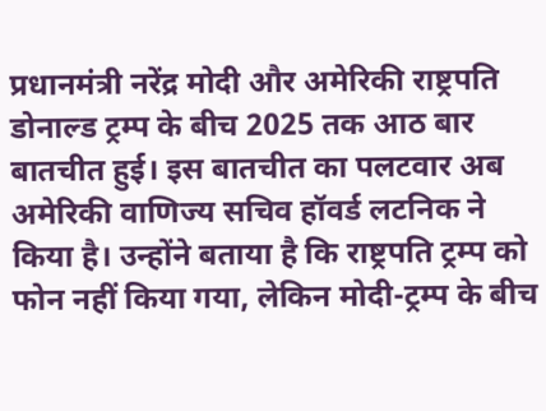प्रधानमंत्री नरेंद्र मोदी और अमेरिकी राष्ट्रपति डोनाल्ड ट्रम्प के बीच 2025 तक आठ बार बातचीत हुई। इस बातचीत का पलटवार अब अमेरिकी वाणिज्य सचिव हॉवर्ड लटनिक ने किया है। उन्होंने बताया है कि राष्ट्रपति ट्रम्प को फोन नहीं किया गया, लेकिन मोदी-ट्रम्प के बीच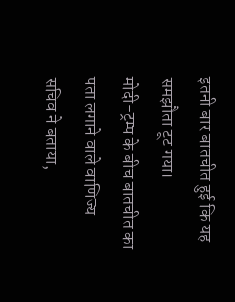इतनी बार बातचीत हुई कि यह समझौता टूट गया।
मोदी-ट्रम्प के बीच बातचीत का पता लगाने वाले वाणिज्य सचिव ने बताया,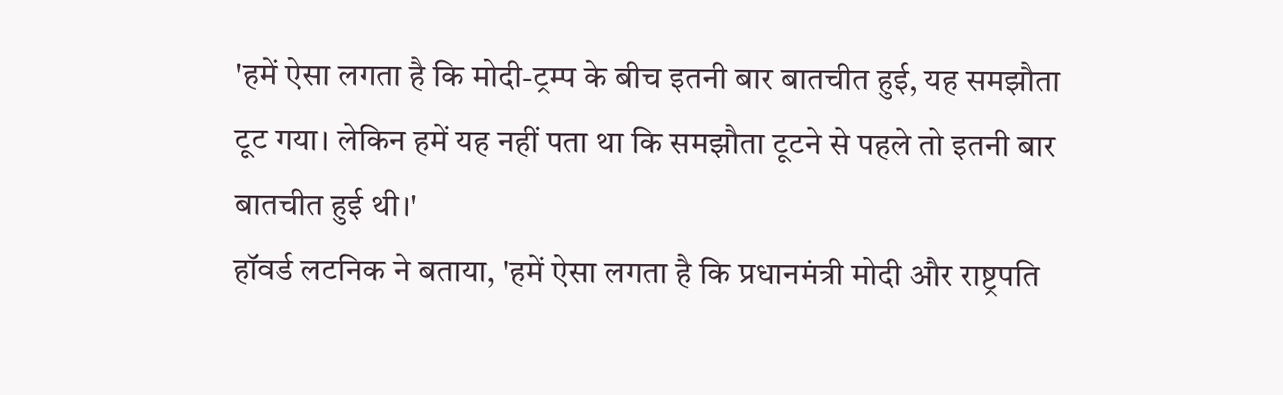'हमें ऐसा लगता है कि मोदी-ट्रम्प के बीच इतनी बार बातचीत हुई, यह समझौता टूट गया। लेकिन हमें यह नहीं पता था कि समझौता टूटने से पहले तो इतनी बार बातचीत हुई थी।'
हॉवर्ड लटनिक ने बताया, 'हमें ऐसा लगता है कि प्रधानमंत्री मोदी और राष्ट्रपति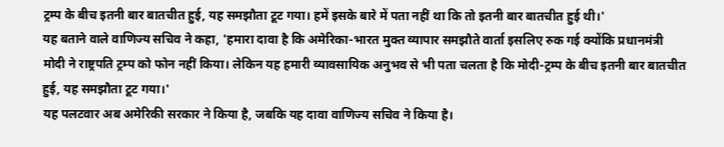ट्रम्प के बीच इतनी बार बातचीत हुई, यह समझौता टूट गया। हमें इसके बारे में पता नहीं था कि तो इतनी बार बातचीत हुई थी।'
यह बताने वाले वाणिज्य सचिव ने कहा, 'हमारा दावा है कि अमेरिका-भारत मुक्त व्यापार समझौते वार्ता इसलिए रुक गई क्योंकि प्रधानमंत्री मोदी ने राष्ट्रपति ट्रम्प को फोन नहीं किया। लेकिन यह हमारी व्यावसायिक अनुभव से भी पता चलता है कि मोदी-ट्रम्प के बीच इतनी बार बातचीत हुई, यह समझौता टूट गया।'
यह पलटवार अब अमेरिकी सरकार ने किया है, जबकि यह दावा वाणिज्य सचिव ने किया है।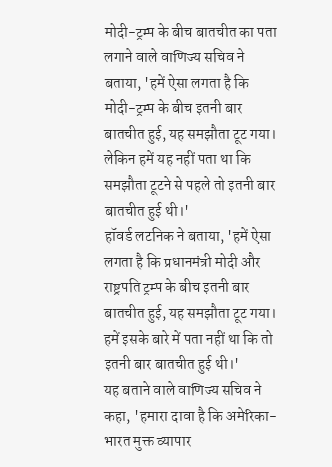मोदी-ट्रम्प के बीच बातचीत का पता लगाने वाले वाणिज्य सचिव ने बताया, 'हमें ऐसा लगता है कि मोदी-ट्रम्प के बीच इतनी बार बातचीत हुई, यह समझौता टूट गया। लेकिन हमें यह नहीं पता था कि समझौता टूटने से पहले तो इतनी बार बातचीत हुई थी।'
हॉवर्ड लटनिक ने बताया, 'हमें ऐसा लगता है कि प्रधानमंत्री मोदी और राष्ट्रपति ट्रम्प के बीच इतनी बार बातचीत हुई, यह समझौता टूट गया। हमें इसके बारे में पता नहीं था कि तो इतनी बार बातचीत हुई थी।'
यह बताने वाले वाणिज्य सचिव ने कहा, 'हमारा दावा है कि अमेरिका-भारत मुक्त व्यापार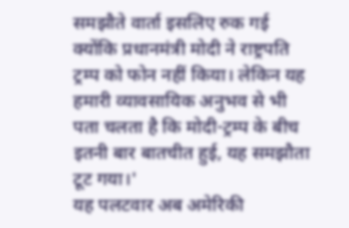समझौते वार्ता इसलिए रुक गई क्योंकि प्रधानमंत्री मोदी ने राष्ट्रपति ट्रम्प को फोन नहीं किया। लेकिन यह हमारी व्यावसायिक अनुभव से भी पता चलता है कि मोदी-ट्रम्प के बीच इतनी बार बातचीत हुई, यह समझौता टूट गया।'
यह पलटवार अब अमेरिकी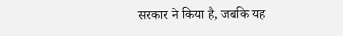सरकार ने किया है, जबकि यह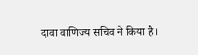दावा वाणिज्य सचिव ने किया है।